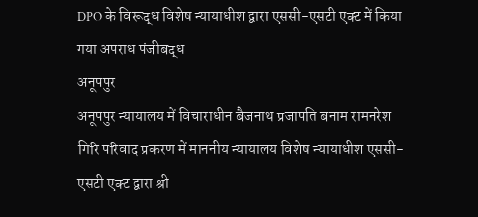DPO के विरूद्ध विशेष न्यायाधीश द्वारा एससी-एसटी एक्ट में किया गया अपराध पंजीबद्ध
अनूपपुर
अनूपपुर न्यायालय में विचाराधीन बैजनाथ प्रजापति बनाम रामनरेश गिरि परिवाद प्रकरण में माननीय न्यायालय विशेष न्यायाधीश एससी-एसटी एक्ट द्वारा श्री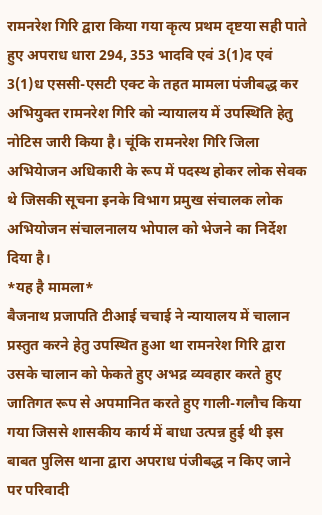रामनरेश गिरि द्वारा किया गया कृत्य प्रथम दृष्टया सही पाते हुए अपराध धारा 294, 353 भादवि एवं 3(1)द एवं 3(1)ध एससी-एसटी एक्ट के तहत मामला पंजीबद्ध कर अभियुक्त रामनरेश गिरि को न्यायालय में उपस्थिति हेतु नोटिस जारी किया है। चूंकि रामनरेश गिरि जिला अभियेाजन अधिकारी के रूप में पदस्थ होकर लोक सेवक थे जिसकी सूचना इनके विभाग प्रमुख संचालक लोक अभियोजन संचालनालय भोपाल को भेजने का निर्देश दिया है।
*यह है मामला*
बैजनाथ प्रजापति टीआई चचाई ने न्यायालय में चालान प्रस्तुत करने हेतु उपस्थित हुआ था रामनरेश गिरि द्वारा उसके चालान को फेकते हुए अभद्र व्यवहार करते हुए जातिगत रूप से अपमानित करते हुए गाली-गलौच किया गया जिससे शासकीय कार्य में बाधा उत्पन्न हुई थी इस बाबत पुलिस थाना द्वारा अपराध पंजीबद्ध न किए जाने पर परिवादी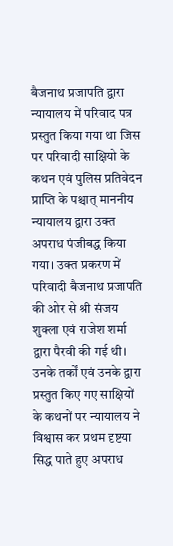बैजनाथ प्रजापति द्वारा न्यायालय में परिवाद पत्र प्रस्तुत किया गया था जिस पर परिवादी साक्षियो के कथन एवं पुलिस प्रतिवेदन प्राप्ति के पश्चात् माननीय न्यायालय द्वारा उक्त अपराध पंजीबद्ध किया गया। उक्त प्रकरण में परिवादी बैजनाथ प्रजापति की ओर से श्री संजय शुक्ला एवं राजेश शर्मा द्वारा पैरवी की गई थी। उनके तर्कों एवं उनके द्वारा प्रस्तुत किए गए साक्षियों के कथनों पर न्यायालय ने विश्वास कर प्रथम दृष्टया सिद्ध पाते हुए अपराध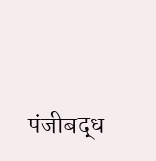पंजीबद्ध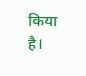किया है।